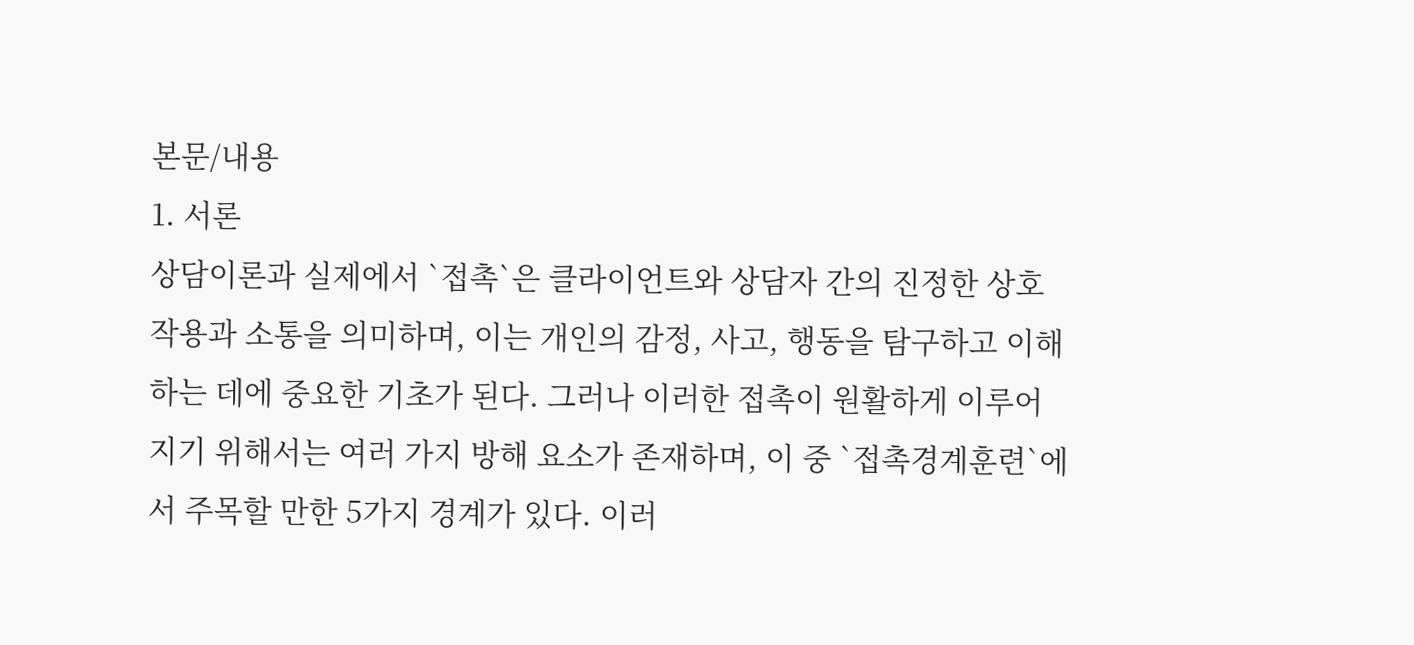본문/내용
1. 서론
상담이론과 실제에서 `접촉`은 클라이언트와 상담자 간의 진정한 상호작용과 소통을 의미하며, 이는 개인의 감정, 사고, 행동을 탐구하고 이해하는 데에 중요한 기초가 된다. 그러나 이러한 접촉이 원활하게 이루어지기 위해서는 여러 가지 방해 요소가 존재하며, 이 중 `접촉경계훈련`에서 주목할 만한 5가지 경계가 있다. 이러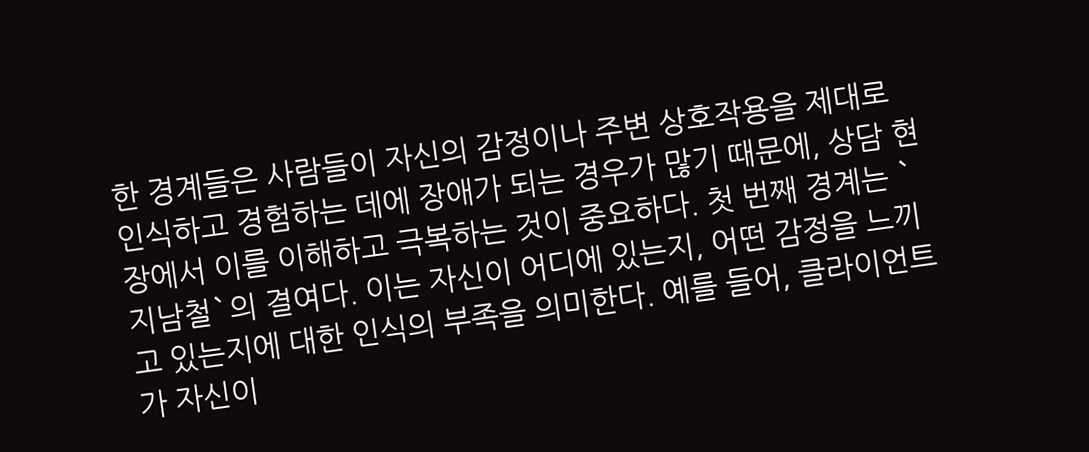한 경계들은 사람들이 자신의 감정이나 주변 상호작용을 제대로 인식하고 경험하는 데에 장애가 되는 경우가 많기 때문에, 상담 현장에서 이를 이해하고 극복하는 것이 중요하다. 첫 번째 경계는 `지남철`의 결여다. 이는 자신이 어디에 있는지, 어떤 감정을 느끼고 있는지에 대한 인식의 부족을 의미한다. 예를 들어, 클라이언트가 자신이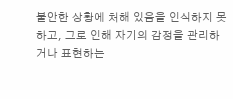불안한 상황에 처해 있음을 인식하지 못하고, 그로 인해 자기의 감정을 관리하거나 표현하는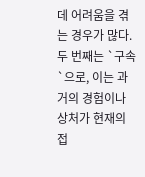데 어려움을 겪는 경우가 많다. 두 번째는 `구속`으로, 이는 과거의 경험이나 상처가 현재의 접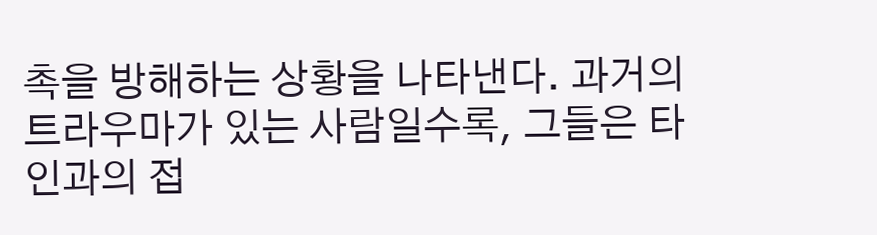촉을 방해하는 상황을 나타낸다. 과거의 트라우마가 있는 사람일수록, 그들은 타인과의 접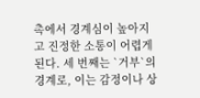촉에서 경계심이 높아지고 진정한 소통이 어렵게 된다. 세 번째는 `거부`의 경계로, 이는 감정이나 상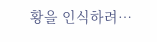황을 인식하려…